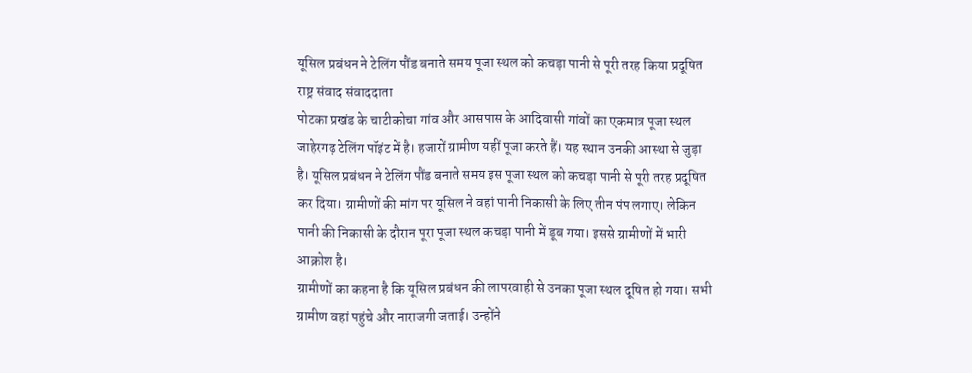यूसिल प्रबंधन ने टेलिंग पौंड बनाते समय पूजा स्थल को कचड़ा पानी से पूरी तरह किया प्रदूषित
राष्ट्र संवाद संवाददाता
पोटका प्रखंड के चाटीकोचा गांव और आसपास के आदिवासी गांवों का एकमात्र पूजा स्थल जाहेरगढ़ टेलिंग पॉइंट में है। हजारों ग्रामीण यहीं पूजा करते हैं। यह स्थान उनकी आस्था से जुड़ा है। यूसिल प्रबंधन ने टेलिंग पौंड बनाते समय इस पूजा स्थल को कचड़ा पानी से पूरी तरह प्रदूषित कर दिया। ग्रामीणों की मांग पर यूसिल ने वहां पानी निकासी के लिए तीन पंप लगाए। लेकिन पानी की निकासी के दौरान पूरा पूजा स्थल कचड़ा पानी में डूब गया। इससे ग्रामीणों में भारी आक्रोश है।
ग्रामीणों का कहना है कि यूसिल प्रबंधन की लापरवाही से उनका पूजा स्थल दूषित हो गया। सभी ग्रामीण वहां पहुंचे और नाराजगी जताई। उन्होंने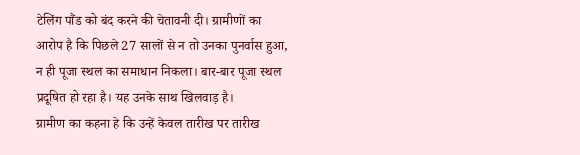टेलिंग पौंड को बंद करने की चेतावनी दी। ग्रामीणों का आरोप है कि पिछले 27 सालों से न तो उनका पुनर्वास हुआ, न ही पूजा स्थल का समाधान निकला। बार-बार पूजा स्थल प्रदूषित हो रहा है। यह उनके साथ खिलवाड़ है।
ग्रामीण का कहना हे कि उन्हें केवल तारीख पर तारीख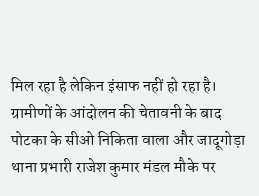मिल रहा है लेकिन इंसाफ नहीं हो रहा है।
ग्रामीणों के आंदोलन की चेतावनी के बाद पोटका के सीओ निकिता वाला और जादूगोड़ा थाना प्रभारी राजेश कुमार मंडल मौके पर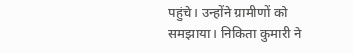पहुंचे। उन्होंने ग्रामीणों को समझाया। निकिता कुमारी ने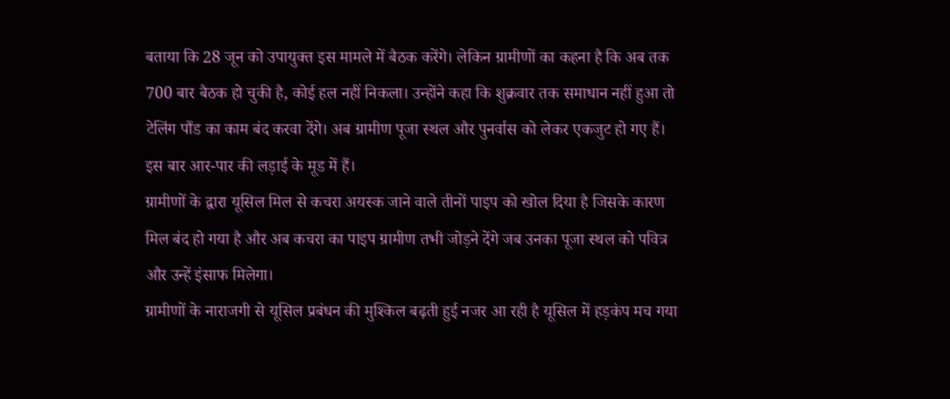बताया कि 28 जून को उपायुक्त इस मामले में बैठक करेंगे। लेकिन ग्रामीणों का कहना है कि अब तक 700 बार बैठक हो चुकी है, कोई हल नहीं निकला। उन्होंने कहा कि शुक्रवार तक समाधान नहीं हुआ तो टेलिंग पौंड का काम बंद करवा देंगे। अब ग्रामीण पूजा स्थल और पुनर्वास को लेकर एकजुट हो गए हैं। इस बार आर-पार की लड़ाई के मूड में हैं।
ग्रामीणों के द्वारा यूसिल मिल से कचरा अयस्क जाने वाले तीनों पाइप को खोल दिया है जिसके कारण मिल बंद हो गया है और अब कचरा का पाइप ग्रामीण तभी जोड़ने देंगे जब उनका पूजा स्थल को पवित्र और उन्हें इंसाफ मिलेगा।
ग्रामीणों के नाराजगी से यूसिल प्रबंधन की मुश्किल बढ़ती हुई नजर आ रही है यूसिल में हड़कंप मच गया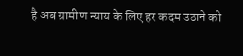है अब ग्रामीण न्याय के लिए हर कदम उठाने को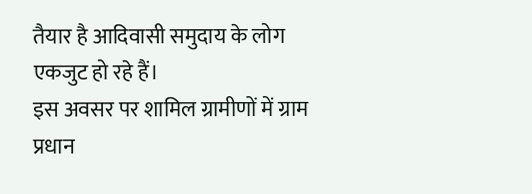तैयार है आदिवासी समुदाय के लोग एकजुट हो रहे हैं।
इस अवसर पर शामिल ग्रामीणों में ग्राम प्रधान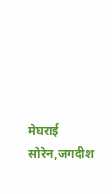मेघराई सोरेन,जगदीश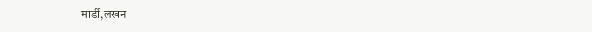मार्डी,लखन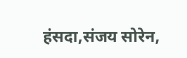हंसदा,संजय सोरेन,